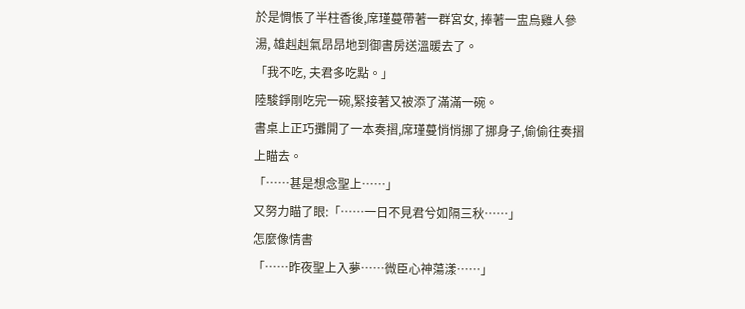於是惆悵了半柱香後,席瑾蔓帶著一群宮女, 捧著一盅烏雞人參湯, 雄赳赳氣昂昂地到御書房送溫暖去了。
「我不吃, 夫君多吃點。」
陸駿錚剛吃完一碗,緊接著又被添了滿滿一碗。
書桌上正巧攤開了一本奏摺,席瑾蔓悄悄挪了挪身子,偷偷往奏摺上瞄去。
「……甚是想念聖上……」
又努力瞄了眼:「……一日不見君兮如隔三秋……」
怎麼像情書
「……昨夜聖上入夢……微臣心神蕩漾……」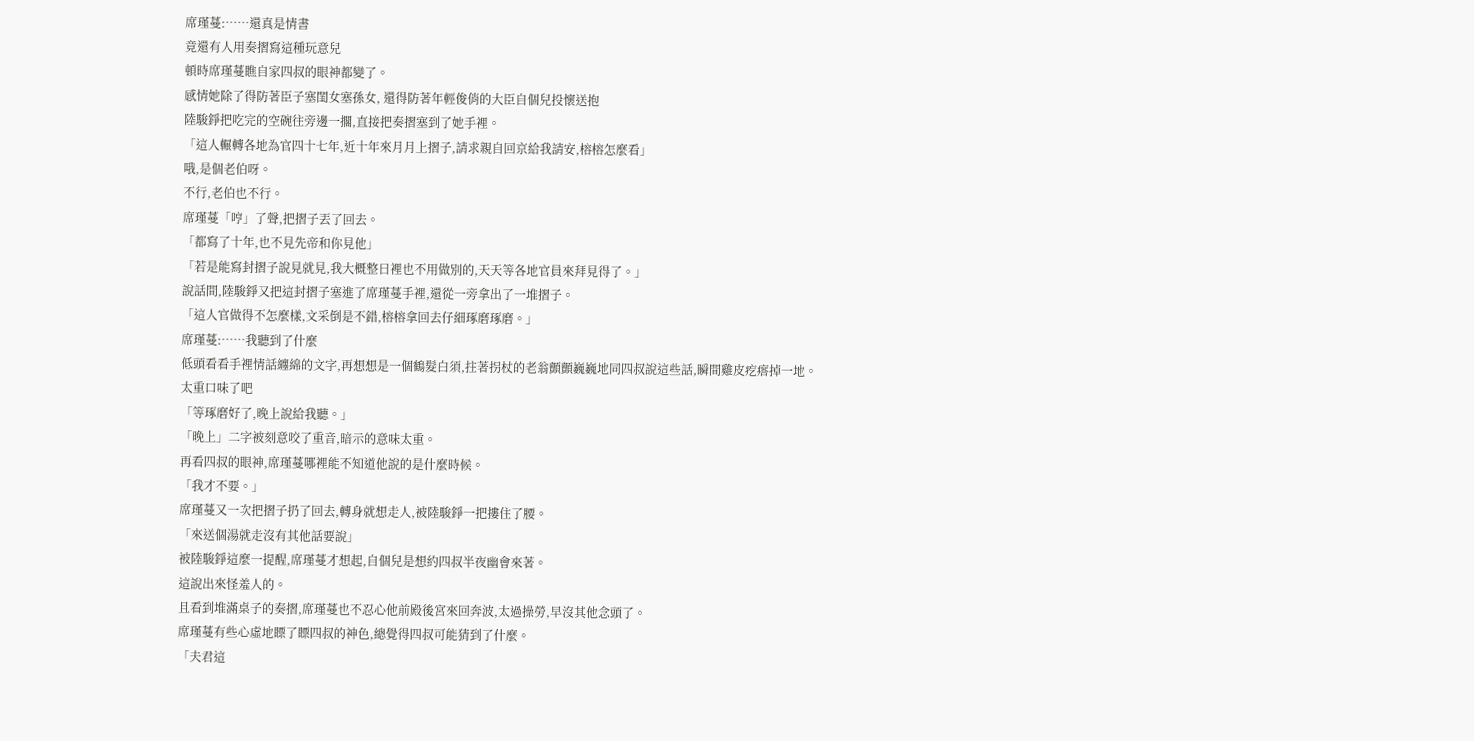席瑾蔓:……還真是情書
竟還有人用奏摺寫這種玩意兒
頓時席瑾蔓瞧自家四叔的眼神都變了。
感情她除了得防著臣子塞閨女塞孫女, 還得防著年輕俊俏的大臣自個兒投懷送抱
陸駿錚把吃完的空碗往旁邊一擱,直接把奏摺塞到了她手裡。
「這人輾轉各地為官四十七年,近十年來月月上摺子,請求親自回京給我請安,榕榕怎麼看」
哦,是個老伯呀。
不行,老伯也不行。
席瑾蔓「哼」了聲,把摺子丟了回去。
「都寫了十年,也不見先帝和你見他」
「若是能寫封摺子說見就見,我大概整日裡也不用做別的,天天等各地官員來拜見得了。」
說話間,陸駿錚又把這封摺子塞進了席瑾蔓手裡,還從一旁拿出了一堆摺子。
「這人官做得不怎麼樣,文采倒是不錯,榕榕拿回去仔細琢磨琢磨。」
席瑾蔓:……我聽到了什麼
低頭看看手裡情話纏綿的文字,再想想是一個鶴髮白須,拄著拐杖的老翁顫顫巍巍地同四叔說這些話,瞬間雞皮疙瘩掉一地。
太重口味了吧
「等琢磨好了,晚上說給我聽。」
「晚上」二字被刻意咬了重音,暗示的意味太重。
再看四叔的眼神,席瑾蔓哪裡能不知道他說的是什麼時候。
「我才不要。」
席瑾蔓又一次把摺子扔了回去,轉身就想走人,被陸駿錚一把摟住了腰。
「來送個湯就走沒有其他話要說」
被陸駿錚這麼一提醒,席瑾蔓才想起,自個兒是想約四叔半夜幽會來著。
這說出來怪羞人的。
且看到堆滿桌子的奏摺,席瑾蔓也不忍心他前殿後宮來回奔波,太過操勞,早沒其他念頭了。
席瑾蔓有些心虛地瞟了瞟四叔的神色,總覺得四叔可能猜到了什麼。
「夫君這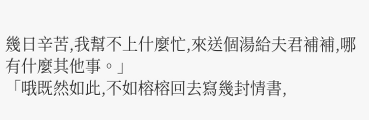幾日辛苦,我幫不上什麼忙,來送個湯給夫君補補,哪有什麼其他事。」
「哦既然如此,不如榕榕回去寫幾封情書,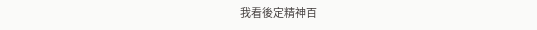我看後定精神百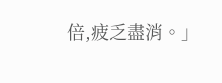倍,疲乏盡消。」